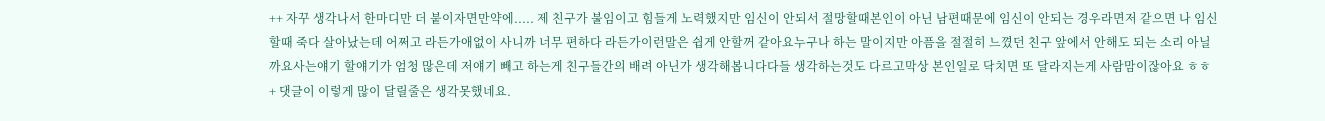++ 자꾸 생각나서 한마디만 더 붙이자면만약에..... 제 친구가 불임이고 힘들게 노력했지만 임신이 안되서 절망할때본인이 아닌 남편때문에 임신이 안되는 경우라면저 같으면 나 임신할때 죽다 살아났는데 어쩌고 라든가애없이 사니까 너무 편하다 라든가이런말은 쉽게 안할꺼 같아요누구나 하는 말이지만 아픔을 절절히 느꼈던 친구 앞에서 안해도 되는 소리 아닐까요사는얘기 할얘기가 엄청 많은데 저얘기 빼고 하는게 친구들간의 배려 아닌가 생각해봅니다다들 생각하는것도 다르고막상 본인일로 닥치면 또 달라지는게 사람맘이잖아요 ㅎㅎ
+ 댓글이 이렇게 많이 달릴줄은 생각못했네요.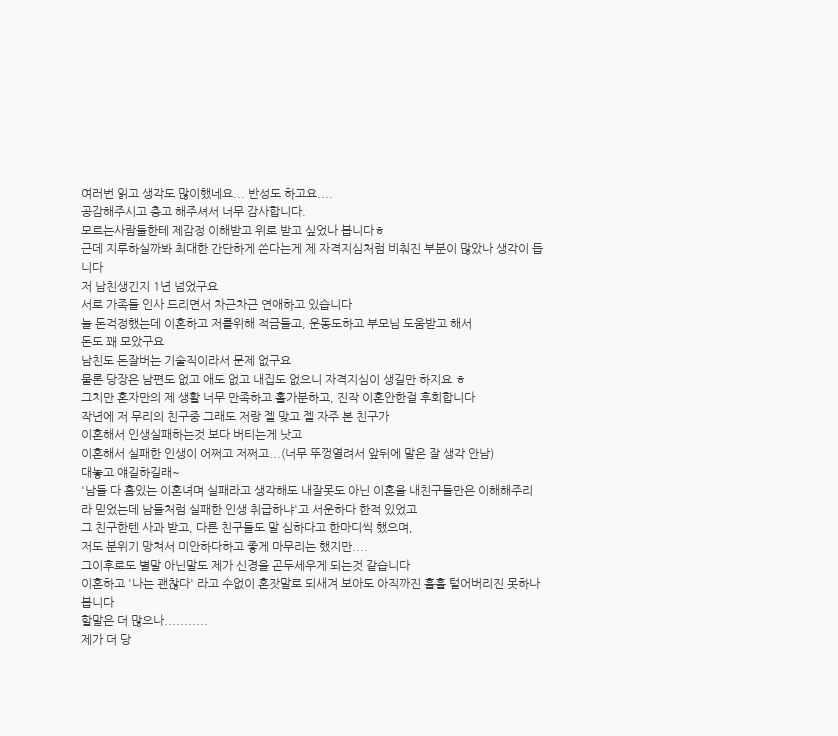여러번 읽고 생각도 많이했네요... 반성도 하고요....
공감해주시고 충고 해주셔서 너무 감사합니다.
모르는사람들한테 제감정 이해받고 위로 받고 싶었나 봅니다ㅎ
근데 지루하실까봐 최대한 간단하게 쓴다는게 제 자격지심처럼 비춰진 부분이 많았나 생각이 듭니다
저 남친생긴지 1년 넘었구요
서로 가족들 인사 드리면서 차근차근 연애하고 있습니다
늘 돈걱정했는데 이혼하고 저를위해 적금들고, 운동도하고 부모님 도움받고 해서
돈도 꽤 모았구요
남친도 돈잘버는 기술직이라서 문제 없구요
물론 당장은 남편도 없고 애도 없고 내집도 없으니 자격지심이 생길만 하지요 ㅎ
그치만 혼자만의 제 생활 너무 만족하고 홀가분하고, 진작 이혼안한걸 후회합니다
작년에 저 무리의 친구중 그래도 저랑 젤 맞고 젤 자주 본 친구가
이혼해서 인생실패하는것 보다 버티는게 낫고
이혼해서 실패한 인생이 어쩌고 저쩌고...(너무 뚜껑열려서 앞뒤에 말은 잘 생각 안남)
대놓고 얘길하길래~
'남들 다 흠있는 이혼녀며 실패라고 생각해도 내잘못도 아닌 이혼을 내친구들만은 이해해주리라 믿었는데 남들처럼 실패한 인생 취급하냐'고 서운하다 한적 있었고
그 친구한텐 사과 받고, 다른 친구들도 말 심하다고 한마디씩 했으며,
저도 분위기 망쳐서 미안하다하고 좋게 마무리는 했지만....
그이후로도 별말 아닌말도 제가 신경을 곤두세우게 되는것 같습니다
이혼하고 '나는 괜찮다' 라고 수없이 혼잣말로 되새겨 보아도 아직까진 훌훌 털어버리진 못하나 봅니다
할말은 더 많으나...........
제가 더 당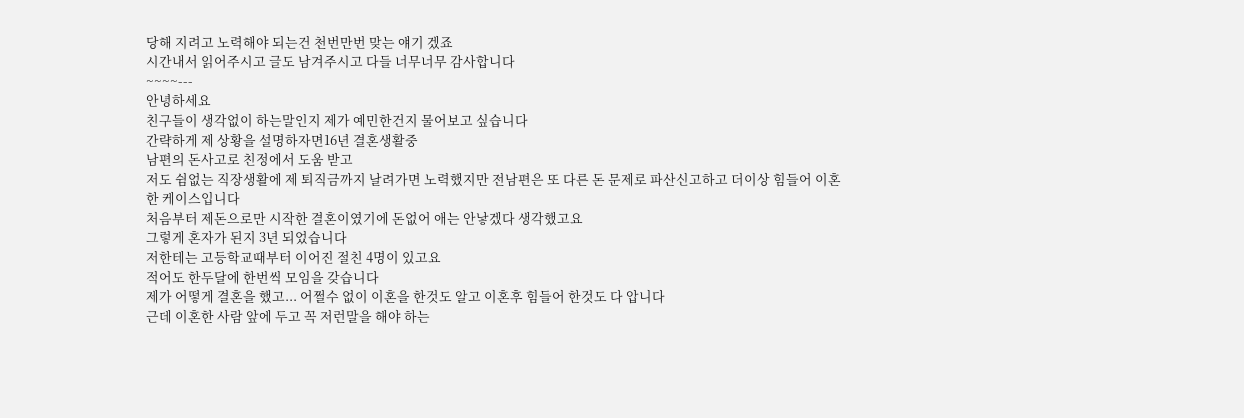당해 지려고 노력해야 되는건 천번만번 맞는 얘기 겠죠
시간내서 읽어주시고 글도 남겨주시고 다들 너무너무 감사합니다
~~~~---
안녕하세요
친구들이 생각없이 하는말인지 제가 예민한건지 물어보고 싶습니다
간략하게 제 상황을 설명하자면16년 결혼생활중
남편의 돈사고로 친정에서 도움 받고
저도 쉼없는 직장생활에 제 퇴직금까지 날려가면 노력했지만 전남편은 또 다른 돈 문제로 파산신고하고 더이상 힘들어 이혼한 케이스입니다
처음부터 제돈으로만 시작한 결혼이였기에 돈없어 애는 안낳겠다 생각했고요
그렇게 혼자가 된지 3년 되었습니다
저한테는 고등학교때부터 이어진 절친 4명이 있고요
적어도 한두달에 한번씩 모임을 갖습니다
제가 어떻게 결혼을 했고... 어쩔수 없이 이혼을 한것도 알고 이혼후 힘들어 한것도 다 압니다
근데 이혼한 사람 앞에 두고 꼭 저런말을 해야 하는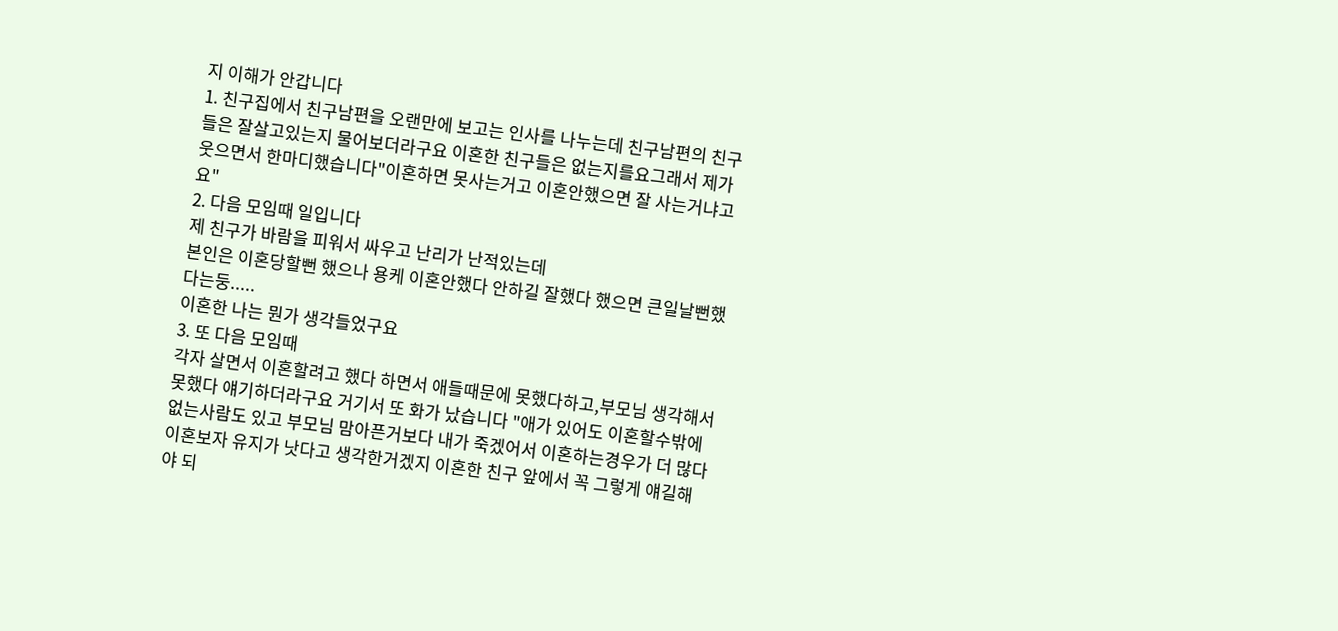지 이해가 안갑니다
1. 친구집에서 친구남편을 오랜만에 보고는 인사를 나누는데 친구남편의 친구들은 잘살고있는지 물어보더라구요 이혼한 친구들은 없는지를요그래서 제가 웃으면서 한마디했습니다"이혼하면 못사는거고 이혼안했으면 잘 사는거냐고요"
2. 다음 모임때 일입니다
제 친구가 바람을 피워서 싸우고 난리가 난적있는데
본인은 이혼당할뻔 했으나 용케 이혼안했다 안하길 잘했다 했으면 큰일날뻔했다는둥.....
이혼한 나는 뭔가 생각들었구요
3. 또 다음 모임때
각자 살면서 이혼할려고 했다 하면서 애들때문에 못했다하고,부모님 생각해서 못했다 얘기하더라구요 거기서 또 화가 났습니다 "애가 있어도 이혼할수밖에 없는사람도 있고 부모님 맘아픈거보다 내가 죽겠어서 이혼하는경우가 더 많다 이혼보자 유지가 낫다고 생각한거겠지 이혼한 친구 앞에서 꼭 그렇게 얘길해야 되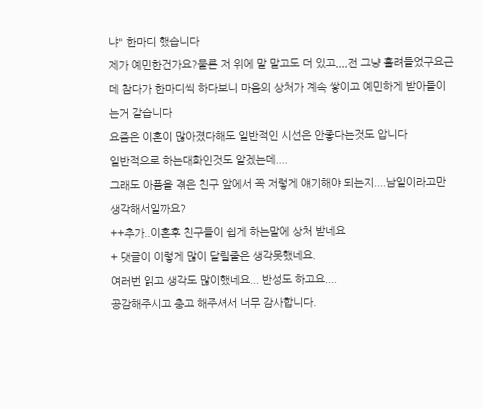냐" 한마디 했습니다
제가 예민한건가요?물론 저 위에 말 말고도 더 있고,,,,전 그냥 흘려들었구요근데 참다가 한마디씩 하다보니 마음의 상처가 계속 쌓이고 예민하게 받아들이는거 같습니다
요즘은 이혼이 많아졌다해도 일반적인 시선은 안좋다는것도 압니다
일반적으로 하는대화인것도 알겠는데....
그래도 아픔을 겪은 친구 앞에서 꼭 저렇게 얘기해야 되는지....남일이라고만 생각해서일까요?
++추가..이혼후 친구들이 쉽게 하는말에 상처 받네요
+ 댓글이 이렇게 많이 달릴줄은 생각못했네요.
여러번 읽고 생각도 많이했네요... 반성도 하고요....
공감해주시고 충고 해주셔서 너무 감사합니다.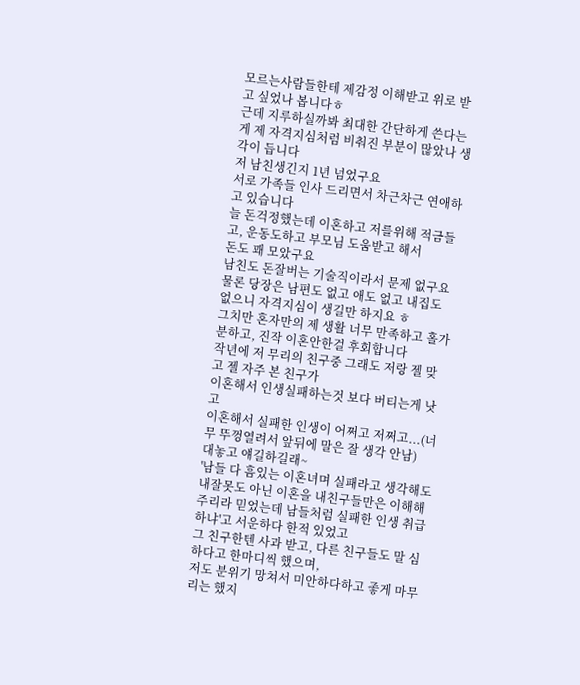모르는사람들한테 제감정 이해받고 위로 받고 싶었나 봅니다ㅎ
근데 지루하실까봐 최대한 간단하게 쓴다는게 제 자격지심처럼 비춰진 부분이 많았나 생각이 듭니다
저 남친생긴지 1년 넘었구요
서로 가족들 인사 드리면서 차근차근 연애하고 있습니다
늘 돈걱정했는데 이혼하고 저를위해 적금들고, 운동도하고 부모님 도움받고 해서
돈도 꽤 모았구요
남친도 돈잘버는 기술직이라서 문제 없구요
물론 당장은 남편도 없고 애도 없고 내집도 없으니 자격지심이 생길만 하지요 ㅎ
그치만 혼자만의 제 생활 너무 만족하고 홀가분하고, 진작 이혼안한걸 후회합니다
작년에 저 무리의 친구중 그래도 저랑 젤 맞고 젤 자주 본 친구가
이혼해서 인생실패하는것 보다 버티는게 낫고
이혼해서 실패한 인생이 어쩌고 저쩌고...(너무 뚜껑열려서 앞뒤에 말은 잘 생각 안남)
대놓고 얘길하길래~
'남들 다 흠있는 이혼녀며 실패라고 생각해도 내잘못도 아닌 이혼을 내친구들만은 이해해주리라 믿었는데 남들처럼 실패한 인생 취급하냐'고 서운하다 한적 있었고
그 친구한텐 사과 받고, 다른 친구들도 말 심하다고 한마디씩 했으며,
저도 분위기 망쳐서 미안하다하고 좋게 마무리는 했지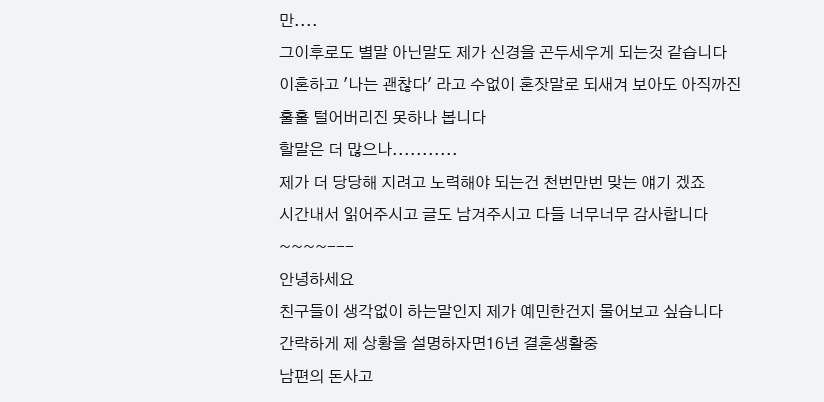만....
그이후로도 별말 아닌말도 제가 신경을 곤두세우게 되는것 같습니다
이혼하고 '나는 괜찮다' 라고 수없이 혼잣말로 되새겨 보아도 아직까진 훌훌 털어버리진 못하나 봅니다
할말은 더 많으나...........
제가 더 당당해 지려고 노력해야 되는건 천번만번 맞는 얘기 겠죠
시간내서 읽어주시고 글도 남겨주시고 다들 너무너무 감사합니다
~~~~---
안녕하세요
친구들이 생각없이 하는말인지 제가 예민한건지 물어보고 싶습니다
간략하게 제 상황을 설명하자면16년 결혼생활중
남편의 돈사고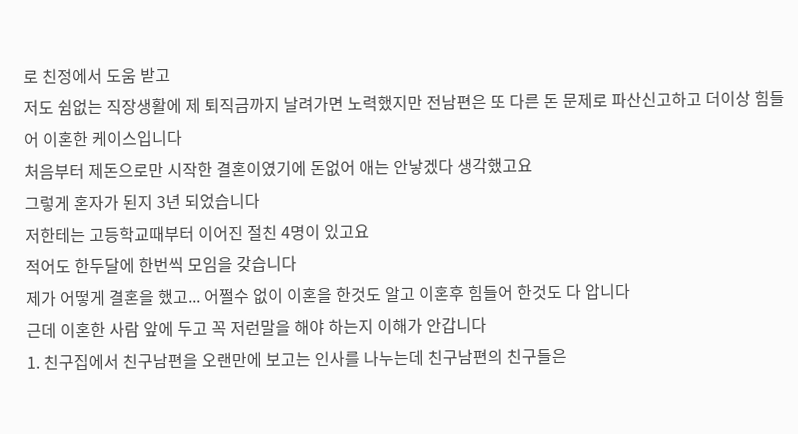로 친정에서 도움 받고
저도 쉼없는 직장생활에 제 퇴직금까지 날려가면 노력했지만 전남편은 또 다른 돈 문제로 파산신고하고 더이상 힘들어 이혼한 케이스입니다
처음부터 제돈으로만 시작한 결혼이였기에 돈없어 애는 안낳겠다 생각했고요
그렇게 혼자가 된지 3년 되었습니다
저한테는 고등학교때부터 이어진 절친 4명이 있고요
적어도 한두달에 한번씩 모임을 갖습니다
제가 어떻게 결혼을 했고... 어쩔수 없이 이혼을 한것도 알고 이혼후 힘들어 한것도 다 압니다
근데 이혼한 사람 앞에 두고 꼭 저런말을 해야 하는지 이해가 안갑니다
1. 친구집에서 친구남편을 오랜만에 보고는 인사를 나누는데 친구남편의 친구들은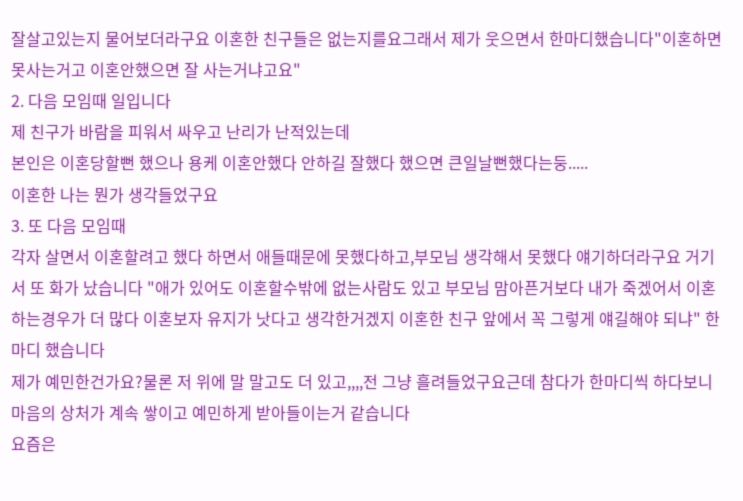잘살고있는지 물어보더라구요 이혼한 친구들은 없는지를요그래서 제가 웃으면서 한마디했습니다"이혼하면 못사는거고 이혼안했으면 잘 사는거냐고요"
2. 다음 모임때 일입니다
제 친구가 바람을 피워서 싸우고 난리가 난적있는데
본인은 이혼당할뻔 했으나 용케 이혼안했다 안하길 잘했다 했으면 큰일날뻔했다는둥.....
이혼한 나는 뭔가 생각들었구요
3. 또 다음 모임때
각자 살면서 이혼할려고 했다 하면서 애들때문에 못했다하고,부모님 생각해서 못했다 얘기하더라구요 거기서 또 화가 났습니다 "애가 있어도 이혼할수밖에 없는사람도 있고 부모님 맘아픈거보다 내가 죽겠어서 이혼하는경우가 더 많다 이혼보자 유지가 낫다고 생각한거겠지 이혼한 친구 앞에서 꼭 그렇게 얘길해야 되냐" 한마디 했습니다
제가 예민한건가요?물론 저 위에 말 말고도 더 있고,,,,전 그냥 흘려들었구요근데 참다가 한마디씩 하다보니 마음의 상처가 계속 쌓이고 예민하게 받아들이는거 같습니다
요즘은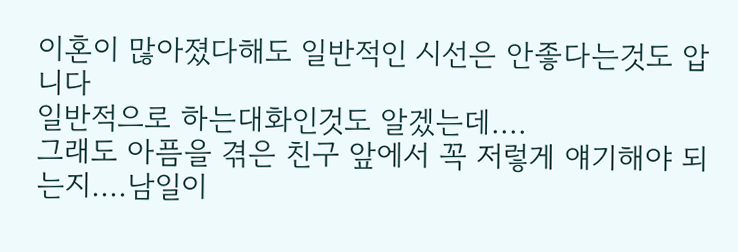이혼이 많아졌다해도 일반적인 시선은 안좋다는것도 압니다
일반적으로 하는대화인것도 알겠는데....
그래도 아픔을 겪은 친구 앞에서 꼭 저렇게 얘기해야 되는지....남일이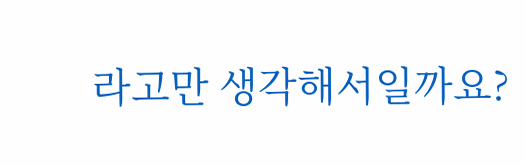라고만 생각해서일까요?